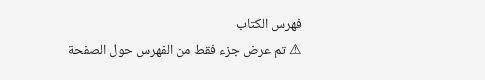فهرس الكتاب
⚠ تم عرض جزء فقط من الفهرس حول الصفحة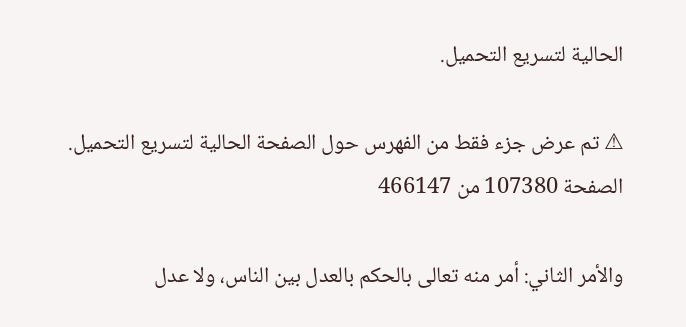الحالية لتسريع التحميل.

⚠ تم عرض جزء فقط من الفهرس حول الصفحة الحالية لتسريع التحميل.
الصفحة 107380 من 466147

والأمر الثاني: أمر منه تعالى بالحكم بالعدل بين الناس، ولا عدل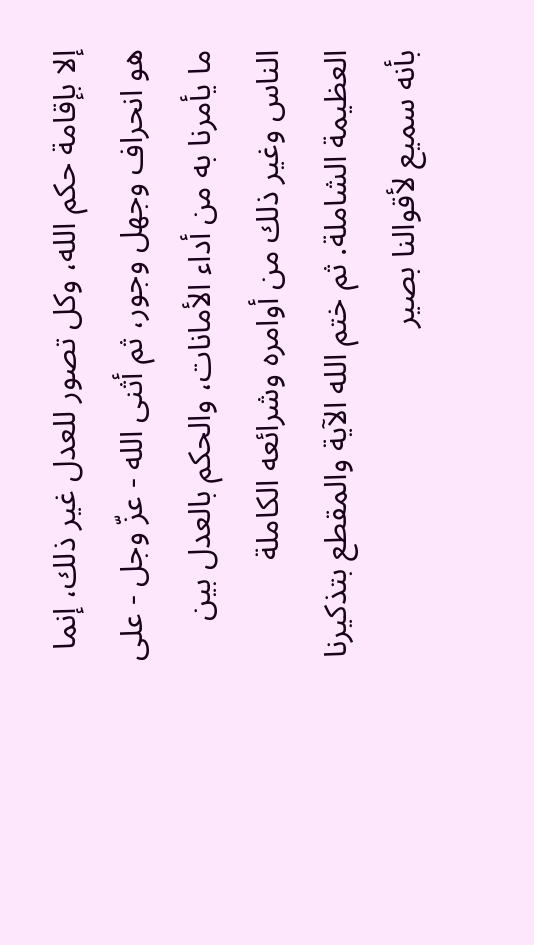إلا بإقامة حكم الله، وكل تصور للعدل غير ذلك، إنما هو انحراف وجهل وجور، ثم أثنى الله - عزّ وجل - على ما يأمرنا به من أداء الأمانات، والحكم بالعدل بين الناس وغير ذلك من أوامره وشرائعه الكاملة العظيمة الشاملة. ثم ختم الله الآية والمقطع بتذكيرنا بأنه سميع لأقوالنا بصير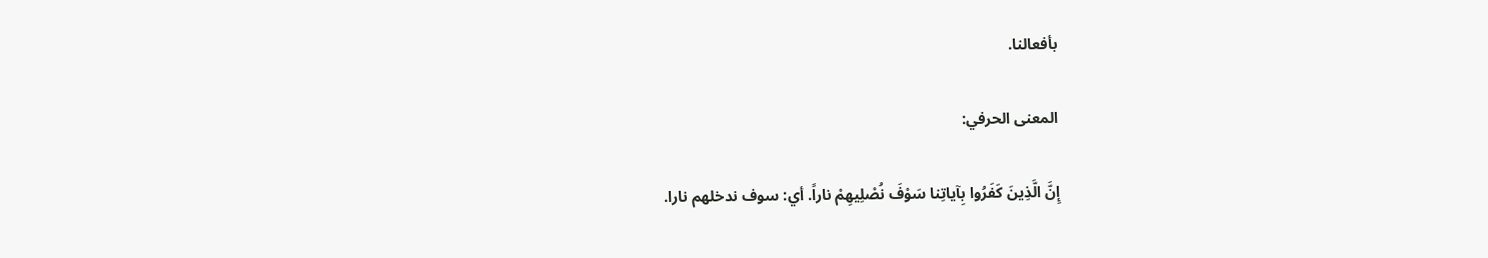بأفعالنا.

المعنى الحرفي:

إِنَّ الَّذِينَ كَفَرُوا بِآياتِنا سَوْفَ نُصْلِيهِمْ ناراً. أي: سوف ندخلهم نارا.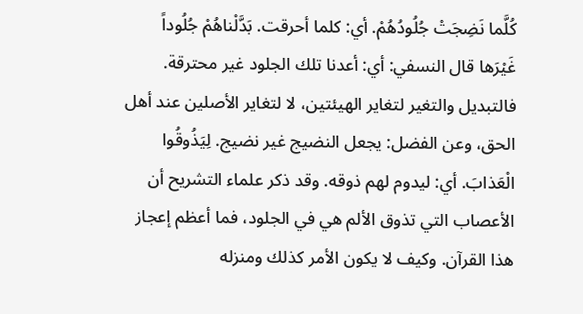كُلَّما نَضِجَتْ جُلُودُهُمْ. أي: كلما أحرقت. بَدَّلْناهُمْ جُلُوداً غَيْرَها قال النسفي: أي: أعدنا تلك الجلود غير محترقة. فالتبديل والتغير لتغاير الهيئتين، لا لتغاير الأصلين عند أهل الحق، وعن الفضل: يجعل النضيج غير نضيج. لِيَذُوقُوا الْعَذابَ. أي: ليدوم لهم ذوقه. وقد ذكر علماء التشريح أن الأعصاب التي تذوق الألم هي في الجلود، فما أعظم إعجاز هذا القرآن. وكيف لا يكون الأمر كذلك ومنزله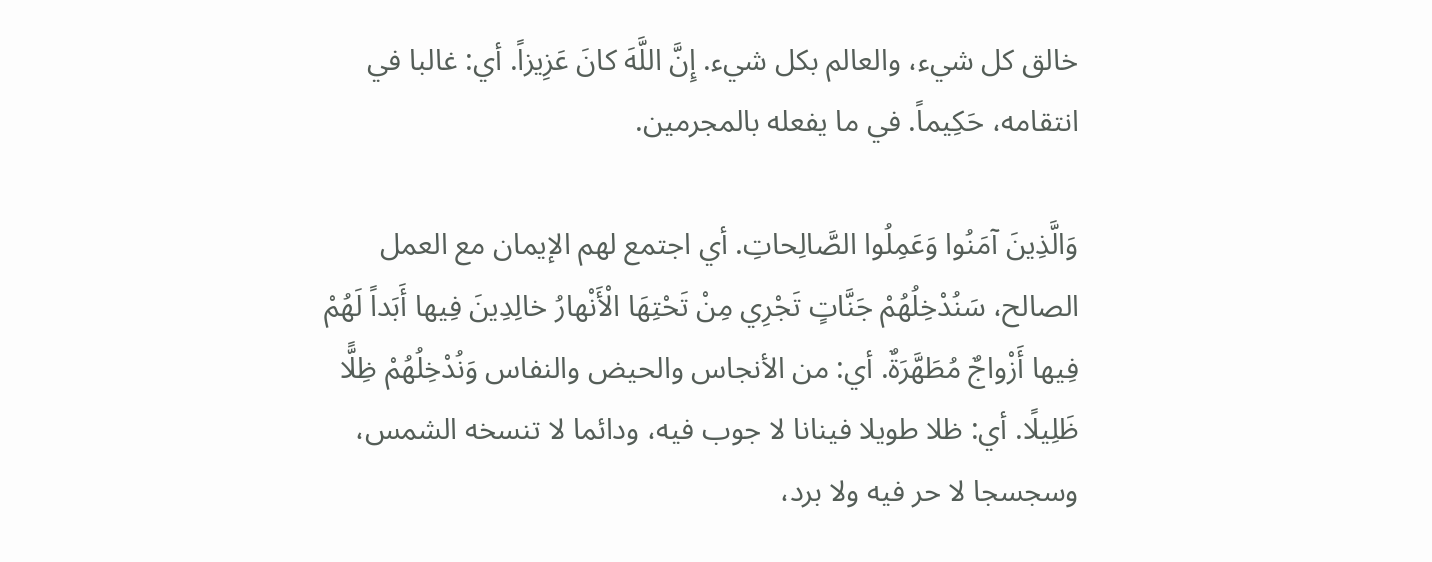خالق كل شيء، والعالم بكل شيء. إِنَّ اللَّهَ كانَ عَزِيزاً. أي: غالبا في انتقامه، حَكِيماً. في ما يفعله بالمجرمين.

وَالَّذِينَ آمَنُوا وَعَمِلُوا الصَّالِحاتِ. أي اجتمع لهم الإيمان مع العمل الصالح، سَنُدْخِلُهُمْ جَنَّاتٍ تَجْرِي مِنْ تَحْتِهَا الْأَنْهارُ خالِدِينَ فِيها أَبَداً لَهُمْ فِيها أَزْواجٌ مُطَهَّرَةٌ. أي: من الأنجاس والحيض والنفاس وَنُدْخِلُهُمْ ظِلًّا ظَلِيلًا. أي: ظلا طويلا فينانا لا جوب فيه، ودائما لا تنسخه الشمس، وسجسجا لا حر فيه ولا برد،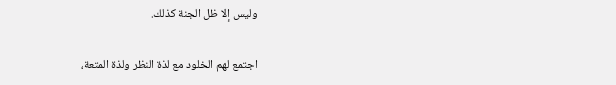وليس إلا ظل الجنة كذلك.

اجتمع لهم الخلود مع لذة النظر ولذة المتعة،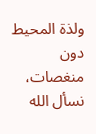ولذة المحيط دون منغصات، نسأل الله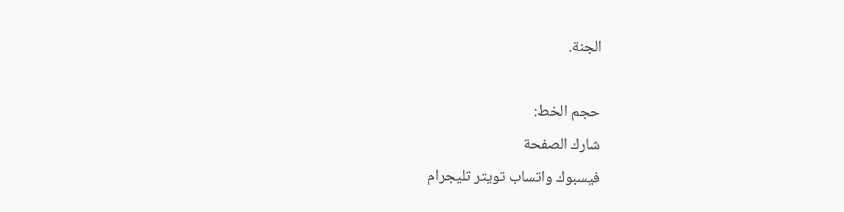الجنة.

حجم الخط:
شارك الصفحة
فيسبوك واتساب تويتر تليجرام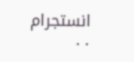انستجرام
. .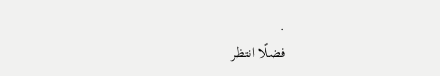.
فضلًا انتظر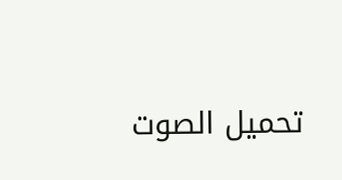تحميل الصوت